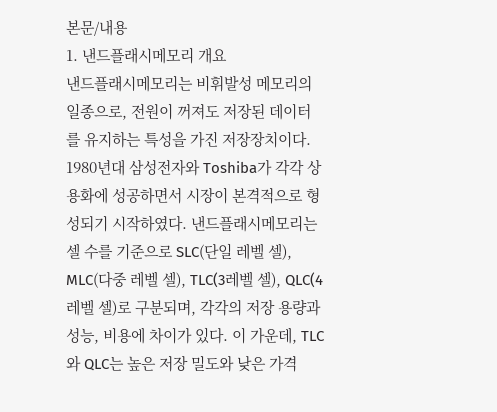본문/내용
1. 낸드플래시메모리 개요
낸드플래시메모리는 비휘발성 메모리의 일종으로, 전원이 꺼져도 저장된 데이터를 유지하는 특성을 가진 저장장치이다. 1980년대 삼성전자와 Toshiba가 각각 상용화에 성공하면서 시장이 본격적으로 형성되기 시작하였다. 낸드플래시메모리는 셀 수를 기준으로 SLC(단일 레벨 셀), MLC(다중 레벨 셀), TLC(3레벨 셀), QLC(4레벨 셀)로 구분되며, 각각의 저장 용량과 성능, 비용에 차이가 있다. 이 가운데, TLC와 QLC는 높은 저장 밀도와 낮은 가격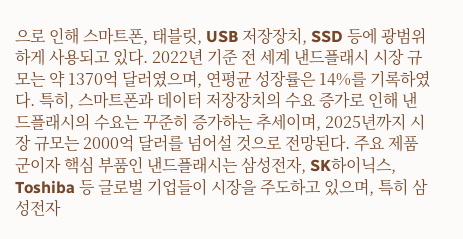으로 인해 스마트폰, 태블릿, USB 저장장치, SSD 등에 광범위하게 사용되고 있다. 2022년 기준 전 세계 낸드플래시 시장 규모는 약 1370억 달러였으며, 연평균 성장률은 14%를 기록하였다. 특히, 스마트폰과 데이터 저장장치의 수요 증가로 인해 낸드플래시의 수요는 꾸준히 증가하는 추세이며, 2025년까지 시장 규모는 2000억 달러를 넘어설 것으로 전망된다. 주요 제품군이자 핵심 부품인 낸드플래시는 삼성전자, SK하이닉스, Toshiba 등 글로벌 기업들이 시장을 주도하고 있으며, 특히 삼성전자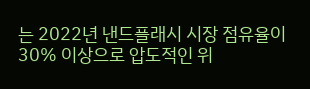는 2022년 낸드플래시 시장 점유율이 30% 이상으로 압도적인 위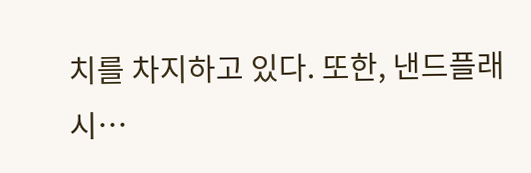치를 차지하고 있다. 또한, 낸드플래시…